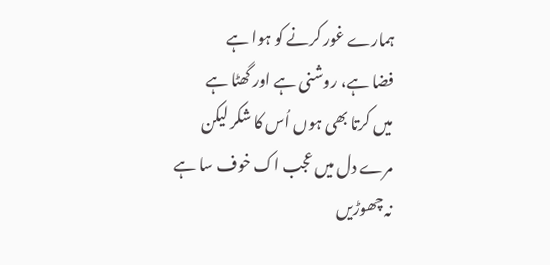ہمارے غور کرنے کو ہوا ہے
فضا ہے، روشنی ہے اور گھٹا ہے
میں کرتا بھی ہوں اُس کا شکر لیکن
مرے دل میں عجب اک خوف سا ہے
نہ چھوڑیں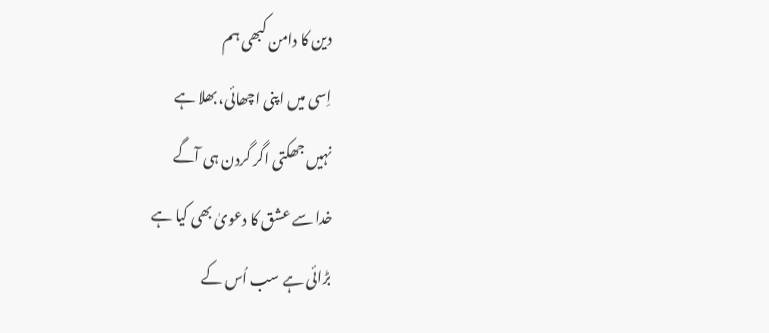دین کا دامن کبھی ہم
اِسی میں اپنی اچھائی، بھلا ہے
نہیں جھکتی اگر گردن ہی آگے
خدا سے عشق کا دعویٰ بھی کیا ہے
بڑائی ہے سب اُس کے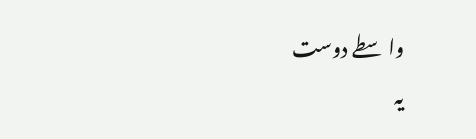واسطے دوست
یہ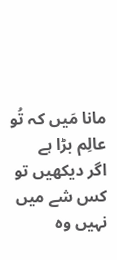مانا مَیں کہ تُو عالِم بڑا ہے
اگر دیکھیں تو کس شے میں نہیں وہ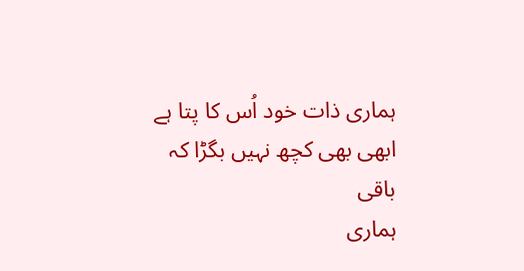ہماری ذات خود اُس کا پتا ہے
ابھی بھی کچھ نہیں بگڑا کہ باقی
ہماری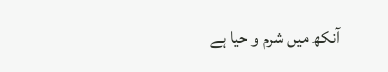آنکھ میں شرم و حیا ہے